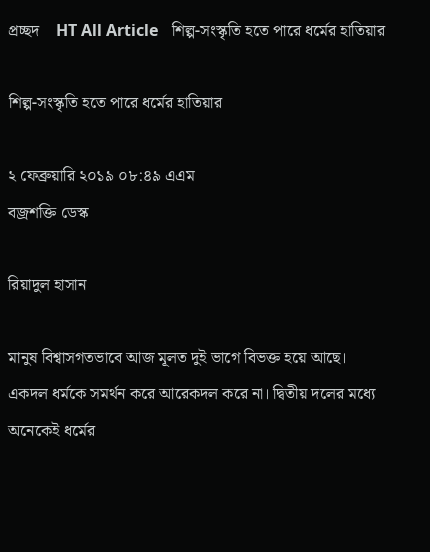প্রচ্ছদ    HT All Article   শিল্প-সংস্কৃতি হতে পারে ধর্মের হাতিয়ার

শিল্প-সংস্কৃতি হতে পারে ধর্মের হাতিয়ার

২ ফেব্রুয়ারি ২০১৯ ০৮:৪৯ এএম
বজ্রশক্তি ডেস্ক

রিয়াদুল হাসান

মানুষ বিশ্বাসগতভাবে আজ মূলত দুই ভাগে বিভক্ত হয়ে আছে। একদল ধর্মকে সমর্থন করে আরেকদল করে না। দ্বিতীয় দলের মধ্যে অনেকেই ধর্মের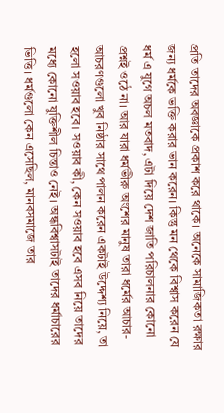প্রতি তাদের অবজ্ঞাকে প্রকাশ করে থাকে। অনেকে সামাজিকতা রক্ষার জন্য ধর্মকে ভক্তি করার ভান করেন। কিন্তু মন থেকে বিশ্বাস করেন যে ধর্ম এ যুগে অচল মতবাদ, এটা দিয়ে দেশ জাতি পরিচালনার কোনো প্রশ্নই ওঠে না। আর যারা ধর্মভীরু অংশের মানুষ তারা ধর্মের আচার-আচরণগুলো খুব নিষ্ঠার সাথে পালন করেন একটাই উদ্দেশ্য নিয়ে, তা হলো সওয়াব হবে। সওয়াব কী, কেন সওয়াব হবে এসব নিয়ে তাদের মধ্যে কোনো যুক্তিশীল চিন্তাও নেই। অন্ধবিশ্বাসটাই তাদের ধর্মাচারের ভিত্তি। ধর্মগুলো কেন এসেছিল, মানবসমাজে তার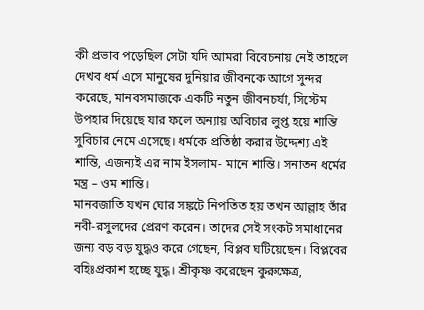কী প্রভাব পড়েছিল সেটা যদি আমরা বিবেচনায় নেই তাহলে দেখব ধর্ম এসে মানুষের দুনিয়ার জীবনকে আগে সুন্দর করেছে, মানবসমাজকে একটি নতুন জীবনচর্যা, সিস্টেম উপহার দিয়েছে যার ফলে অন্যায় অবিচার লুপ্ত হয়ে শান্তি সুবিচার নেমে এসেছে। ধর্মকে প্রতিষ্ঠা করার উদ্দেশ্য এই শান্তি, এজন্যই এর নাম ইসলাম- মানে শান্তি। সনাতন ধর্মের মন্ত্র – ওম শান্তি।
মানবজাতি যখন ঘোর সঙ্কটে নিপতিত হয় তখন আল্লাহ তাঁর নবী-রসুলদের প্রেরণ করেন। তাদের সেই সংকট সমাধানের জন্য বড় বড় যুদ্ধও করে গেছেন, বিপ্লব ঘটিয়েছেন। বিপ্লবের বহিঃপ্রকাশ হচ্ছে যুদ্ধ। শ্রীকৃষ্ণ করেছেন কুরুক্ষেত্র,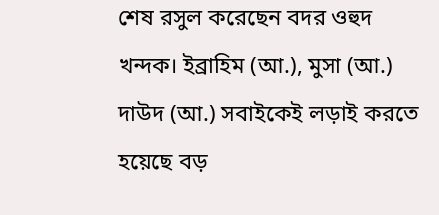শেষ রসুল করেছেন বদর ওহুদ খন্দক। ইব্রাহিম (আ.), মুসা (আ.) দাউদ (আ.) সবাইকেই লড়াই করতে হয়েছে বড়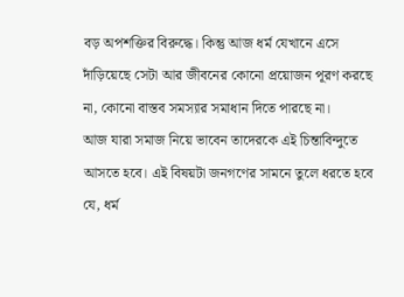বড় অপশক্তির বিরুদ্ধে। কিন্তু আজ ধর্ম যেখানে এসে দাঁড়িয়েছে সেটা আর জীবনের কোনো প্রয়োজন পূরণ করছে না, কোনো বাস্তব সমস্যার সমাধান দিতে পারছে না।
আজ যারা সমাজ নিয়ে ভাবেন তাদেরকে এই চিন্তাবিন্দুতে আসতে হবে। এই বিষয়টা জনগণের সামনে তুলে ধরতে হবে যে, ধর্ম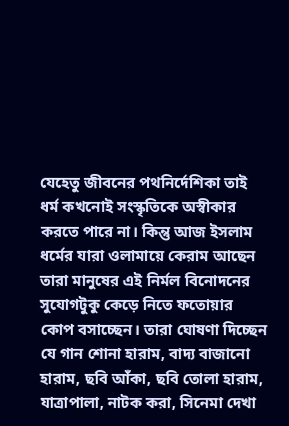যেহেতু জীবনের পথনির্দেশিকা তাই ধর্ম কখনোই সংস্কৃতিকে অস্বীকার করতে পারে না। কিন্তু আজ ইসলাম ধর্মের যারা ওলামায়ে কেরাম আছেন তারা মানুষের এই নির্মল বিনোদনের সুযোগটুকু কেড়ে নিতে ফতোয়ার কোপ বসাচ্ছেন। তারা ঘোষণা দিচ্ছেন যে গান শোনা হারাম, বাদ্য বাজানো হারাম, ছবি আঁকা, ছবি তোলা হারাম, যাত্রাপালা, নাটক করা, সিনেমা দেখা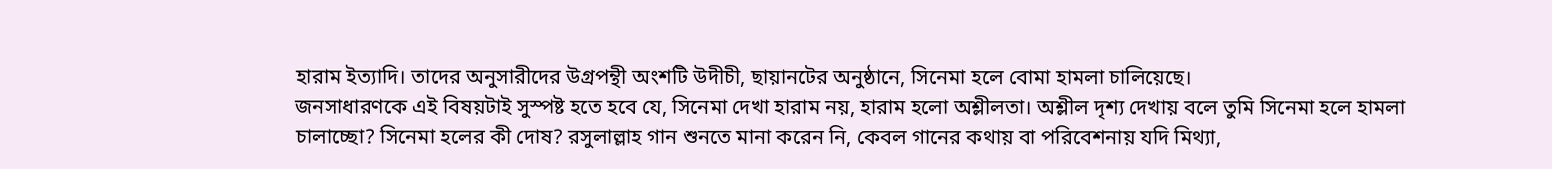হারাম ইত্যাদি। তাদের অনুসারীদের উগ্রপন্থী অংশটি উদীচী, ছায়ানটের অনুষ্ঠানে, সিনেমা হলে বোমা হামলা চালিয়েছে।
জনসাধারণকে এই বিষয়টাই সুস্পষ্ট হতে হবে যে, সিনেমা দেখা হারাম নয়, হারাম হলো অশ্লীলতা। অশ্লীল দৃশ্য দেখায় বলে তুমি সিনেমা হলে হামলা চালাচ্ছো? সিনেমা হলের কী দোষ? রসুলাল্লাহ গান শুনতে মানা করেন নি, কেবল গানের কথায় বা পরিবেশনায় যদি মিথ্যা,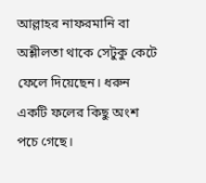আল্লাহর নাফরমানি বা অশ্লীলতা থাকে সেটুকু কেটে ফেলে দিয়েছেন। ধরুন একটি ফলের কিছু অংশ পচে গেছে।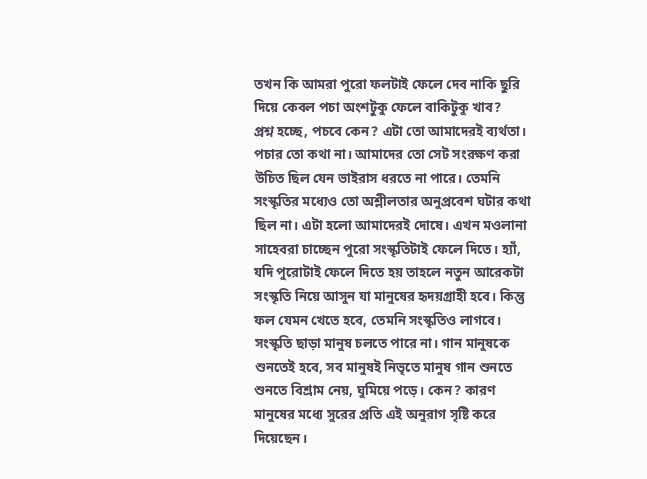তখন কি আমরা পুরো ফলটাই ফেলে দেব নাকি ছুরি দিয়ে কেবল পচা অংশটুকু ফেলে বাকিটুকু খাব?
প্রশ্ন হচ্ছে, পচবে কেন? এটা তো আমাদেরই ব্যর্থতা। পচার তো কথা না। আমাদের তো সেট সংরক্ষণ করা উচিত ছিল যেন ভাইরাস ধরতে না পারে। তেমনি সংস্কৃতির মধ্যেও তো অশ্লীলতার অনুপ্রবেশ ঘটার কথা ছিল না। এটা হলো আমাদেরই দোষে। এখন মওলানা সাহেবরা চাচ্ছেন পুরো সংস্কৃতিটাই ফেলে দিতে। হ্যাঁ, যদি পুরোটাই ফেলে দিতে হয় তাহলে নতুন আরেকটা সংস্কৃতি নিয়ে আসুন যা মানুষের হৃদয়গ্রাহী হবে। কিন্তু ফল যেমন খেতে হবে, তেমনি সংস্কৃতিও লাগবে।
সংস্কৃতি ছাড়া মানুষ চলতে পারে না। গান মানুষকে শুনতেই হবে, সব মানুষই নিভৃতে মানুষ গান শুনতে শুনতে বিশ্রাম নেয়, ঘুমিয়ে পড়ে। কেন? কারণ মানুষের মধ্যে সুরের প্রতি এই অনুরাগ সৃষ্টি করে দিয়েছেন।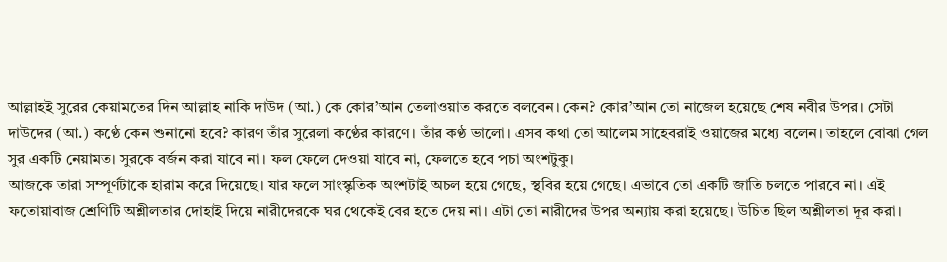আল্লাহই সুরের কেয়ামতের দিন আল্লাহ নাকি দাউদ (আ.) কে কোর’আন তেলাওয়াত করতে বলবেন। কেন? কোর’আন তো নাজেল হয়েছে শেষ নবীর উপর। সেটা দাউদের (আ.) কণ্ঠে কেন শুনানো হবে? কারণ তাঁর সুরেলা কণ্ঠের কারণে। তাঁর কণ্ঠ ভালো। এসব কথা তো আলেম সাহেবরাই ওয়াজের মধ্যে বলেন। তাহলে বোঝা গেল সুর একটি নেয়ামত। সুরকে বর্জন করা যাবে না। ফল ফেলে দেওয়া যাবে না, ফেলতে হবে পচা অংশটুকু।
আজকে তারা সম্পূর্ণটাকে হারাম করে দিয়েছে। যার ফলে সাংস্কৃতিক অংশটাই অচল হয়ে গেছে, স্থবির হয়ে গেছে। এভাবে তো একটি জাতি চলতে পারবে না। এই ফতোয়াবাজ শ্রেণিটি অশ্লীলতার দোহাই দিয়ে নারীদেরকে ঘর থেকেই বের হতে দেয় না। এটা তো নারীদের উপর অন্যায় করা হয়েছে। উচিত ছিল অশ্লীলতা দূর করা।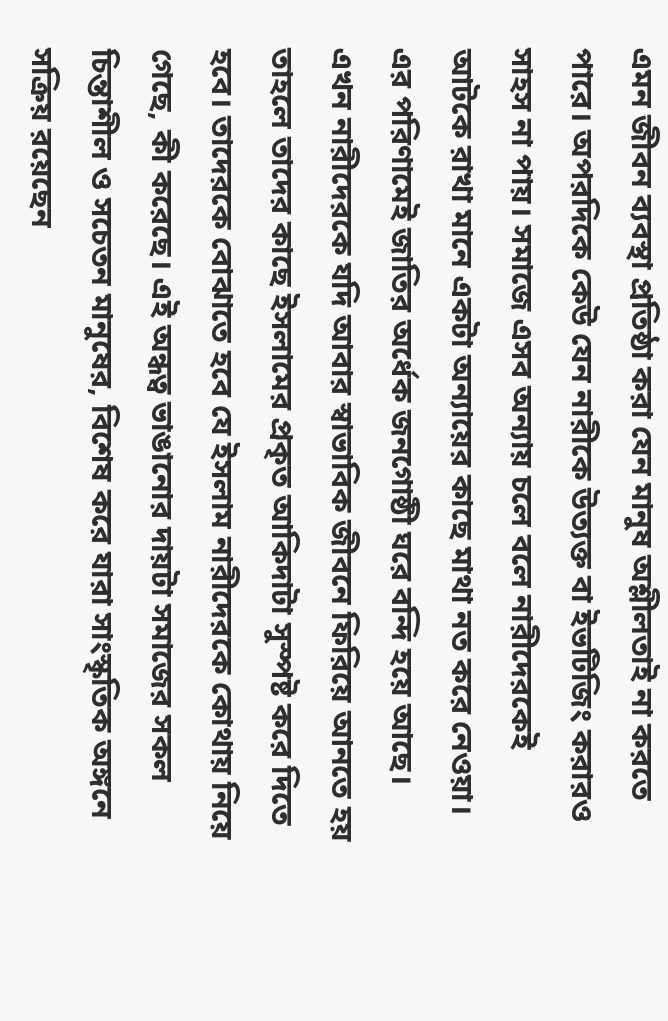এমন জীবন ব্যবস্থা প্রতিষ্ঠা করা যেন মানুষ অশ্লীলতাই না করতে পারে। অপরদিকে কেউ যেন নারীকে উত্যক্ত বা ইভটিজিং করারও সাহস না পায়। সমাজে এসব অন্যায় চলে বলে নারীদেরকেই আটকে রাখা মানে একটা অন্যায়ের কাছে মাথা নত করে নেওয়া। এর পরিণামেই জাতির অর্ধেক জনগোষ্ঠী ঘরে বন্দি হয়ে আছে। এখন নারীদেরকে যদি আবার স্বাভাবিক জীবনে ফিরিয়ে আনতে হয় তাহলে তাদের কাছে ইসলামের প্রকৃত আকিদাটা সুস্পষ্ট করে দিতে হবে। তাদেরকে বোঝাতে হবে যে ইসলাম নারীদেরকে কোথায় নিয়ে গেছে, কী করেছে। এই অন্ধত্ব ভাঙানোর দায়টা সমাজের সকল চিন্তাশীল ও সচেতন মানুষের, বিশেষ করে যারা সাংস্কৃতিক অঙ্গনে সক্রিয় রয়েছেন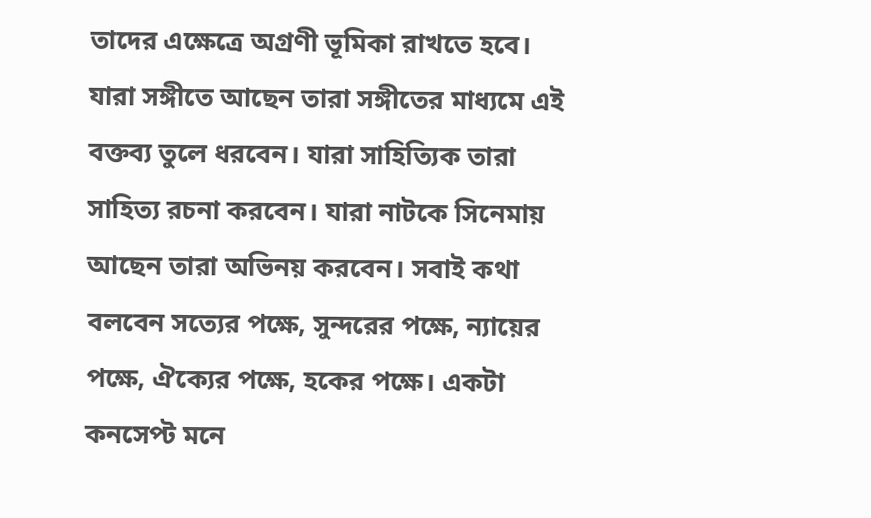তাদের এক্ষেত্রে অগ্রণী ভূমিকা রাখতে হবে। যারা সঙ্গীতে আছেন তারা সঙ্গীতের মাধ্যমে এই বক্তব্য তুলে ধরবেন। যারা সাহিত্যিক তারা সাহিত্য রচনা করবেন। যারা নাটকে সিনেমায় আছেন তারা অভিনয় করবেন। সবাই কথা বলবেন সত্যের পক্ষে, সুন্দরের পক্ষে, ন্যায়ের পক্ষে, ঐক্যের পক্ষে, হকের পক্ষে। একটা কনসেপ্ট মনে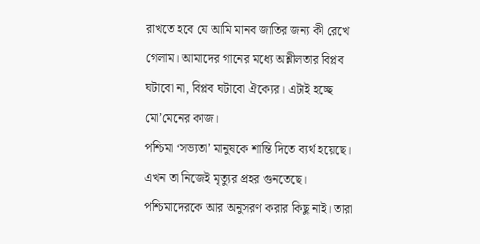রাখতে হবে যে আমি মানব জাতির জন্য কী রেখে গেলাম। আমাদের গানের মধ্যে অশ্লীলতার বিপ্লব ঘটাবো না, বিপ্লব ঘটাবো ঐক্যের। এটাই হচ্ছে মো’মেনের কাজ।
পশ্চিমা ‘সভ্যতা’ মানুষকে শান্তি দিতে ব্যর্থ হয়েছে। এখন তা নিজেই মৃত্যুর প্রহর গুনতেছে। পশ্চিমাদেরকে আর অনুসরণ করার কিছু নাই। তারা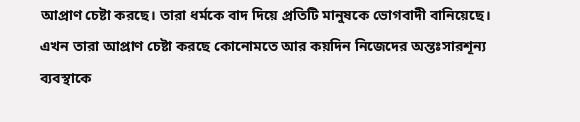আপ্রাণ চেষ্টা করছে। তারা ধর্মকে বাদ দিয়ে প্রতিটি মানুষকে ভোগবাদী বানিয়েছে। এখন তারা আপ্রাণ চেষ্টা করছে কোনোমতে আর কয়দিন নিজেদের অন্তঃসারশূন্য ব্যবস্থাকে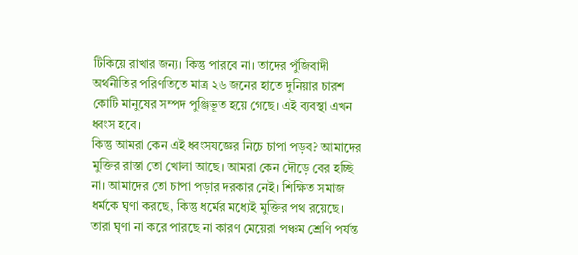টিকিয়ে রাখার জন্য। কিন্তু পারবে না। তাদের পুঁজিবাদী অর্থনীতির পরিণতিতে মাত্র ২৬ জনের হাতে দুনিয়ার চারশ কোটি মানুষের সম্পদ পুঞ্জিভূত হয়ে গেছে। এই ব্যবস্থা এখন ধ্বংস হবে।
কিন্তু আমরা কেন এই ধ্বংসযজ্ঞের নিচে চাপা পড়ব? আমাদের মুক্তির রাস্তা তো খোলা আছে। আমরা কেন দৌড়ে বের হচ্ছি না। আমাদের তো চাপা পড়ার দরকার নেই। শিক্ষিত সমাজ ধর্মকে ঘৃণা করছে, কিন্তু ধর্মের মধ্যেই মুক্তির পথ রয়েছে। তারা ঘৃণা না করে পারছে না কারণ মেয়েরা পঞ্চম শ্রেণি পর্যন্ত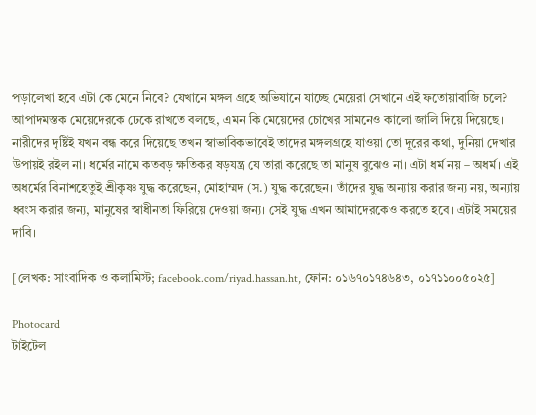পড়ালেখা হবে এটা কে মেনে নিবে? যেখানে মঙ্গল গ্রহে অভিযানে যাচ্ছে মেয়েরা সেখানে এই ফতোয়াবাজি চলে? আপাদমস্তক মেয়েদেরকে ঢেকে রাখতে বলছে, এমন কি মেয়েদের চোখের সামনেও কালো জালি দিয়ে দিয়েছে। নারীদের দৃষ্টিই যখন বন্ধ করে দিয়েছে তখন স্বাভাবিকভাবেই তাদের মঙ্গলগ্রহে যাওয়া তো দূরের কথা, দুনিয়া দেখার উপায়ই রইল না। ধর্মের নামে কতবড় ক্ষতিকর ষড়যন্ত্র যে তারা করেছে তা মানুষ বুঝেও না। এটা ধর্ম নয় – অধর্ম। এই অধর্মের বিনাশহেতুই শ্রীকৃষ্ণ যুদ্ধ করেছেন, মোহাম্মদ (স.) যুদ্ধ করেছেন। তাঁদের যুদ্ধ অন্যায় করার জন্য নয়, অন্যায় ধ্বংস করার জন্য, মানুষের স্বাধীনতা ফিরিয়ে দেওয়া জন্য। সেই যুদ্ধ এখন আমাদেরকেও করতে হবে। এটাই সময়ের দাবি।

[লেখক: সাংবাদিক ও কলামিস্ট; facebook.com/riyad.hassan.ht, ফোন: ০১৬৭০১৭৪৬৪৩, ০১৭১১০০৫০২৫]

Photocard
টাইটেল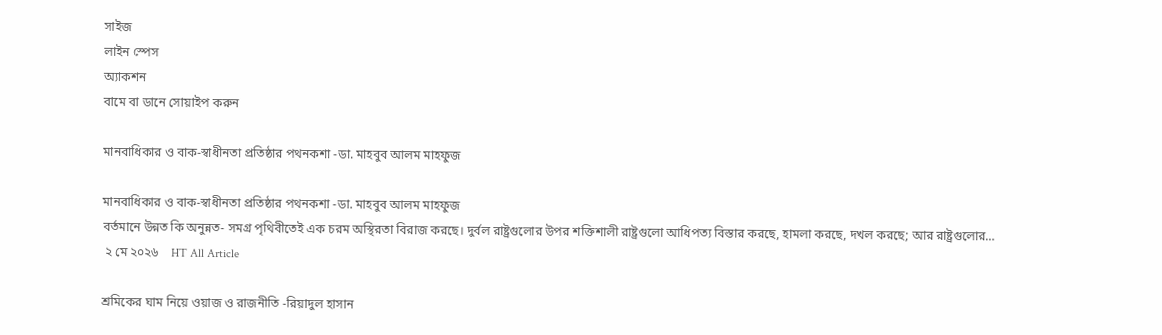সাইজ
লাইন স্পেস
অ্যাকশন
বামে বা ডানে সোয়াইপ করুন

মানবাধিকার ও বাক-স্বাধীনতা প্রতিষ্ঠার পথনকশা -ডা. মাহবুব আলম মাহফুজ

মানবাধিকার ও বাক-স্বাধীনতা প্রতিষ্ঠার পথনকশা -ডা. মাহবুব আলম মাহফুজ
বর্তমানে উন্নত কি অনুন্নত- সমগ্র পৃথিবীতেই এক চরম অস্থিরতা বিরাজ করছে। দুর্বল রাষ্ট্রগুলোর উপর শক্তিশালী রাষ্ট্রগুলো আধিপত্য বিস্তার করছে, হামলা করছে, দখল করছে; আর রাষ্ট্রগুলোর…
 ২ মে ২০২৬    HT All Article

শ্রমিকের ঘাম নিয়ে ওয়াজ ও রাজনীতি -রিয়াদুল হাসান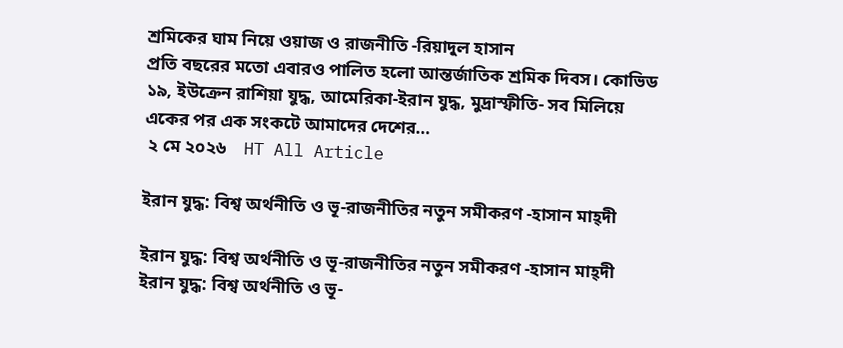শ্রমিকের ঘাম নিয়ে ওয়াজ ও রাজনীতি -রিয়াদুল হাসান
প্রতি বছরের মতো এবারও পালিত হলো আন্তর্জাতিক শ্রমিক দিবস। কোভিড ১৯, ইউক্রেন রাশিয়া যুদ্ধ, আমেরিকা-ইরান যুদ্ধ, মুদ্রাস্ফীতি- সব মিলিয়ে একের পর এক সংকটে আমাদের দেশের…
 ২ মে ২০২৬    HT All Article

ইরান যুদ্ধ: বিশ্ব অর্থনীতি ও ভূ-রাজনীতির নতুন সমীকরণ -হাসান মাহ্দী

ইরান যুদ্ধ: বিশ্ব অর্থনীতি ও ভূ-রাজনীতির নতুন সমীকরণ -হাসান মাহ্দী
ইরান যুদ্ধ: বিশ্ব অর্থনীতি ও ভূ-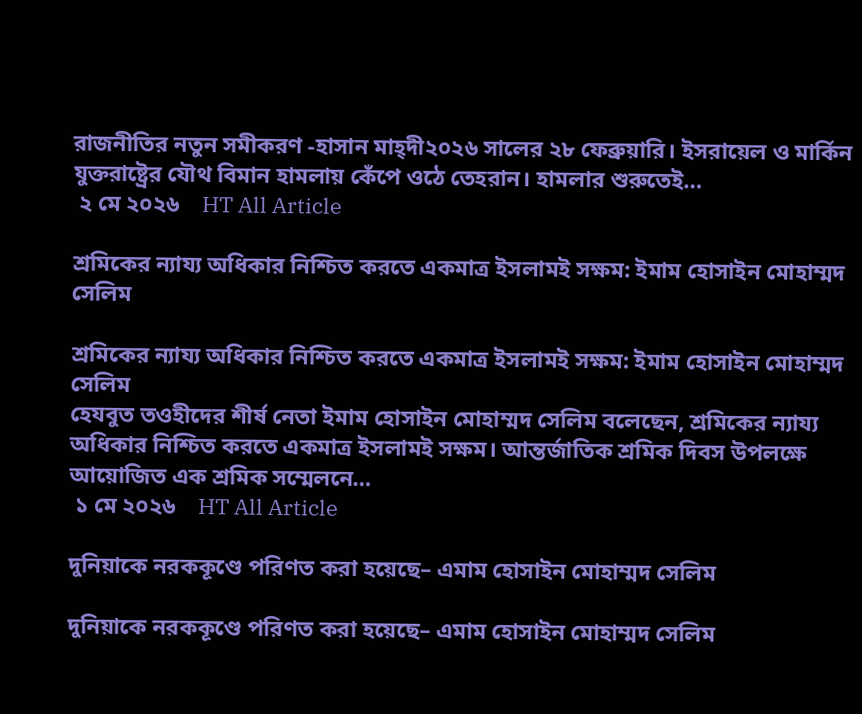রাজনীতির নতুন সমীকরণ -হাসান মাহ্দী২০২৬ সালের ২৮ ফেব্রুয়ারি। ইসরায়েল ও মার্কিন যুক্তরাষ্ট্রের যৌথ বিমান হামলায় কেঁপে ওঠে তেহরান। হামলার শুরুতেই…
 ২ মে ২০২৬    HT All Article

শ্রমিকের ন্যায্য অধিকার নিশ্চিত করতে একমাত্র ইসলামই সক্ষম: ইমাম হোসাইন মোহাম্মদ সেলিম

শ্রমিকের ন্যায্য অধিকার নিশ্চিত করতে একমাত্র ইসলামই সক্ষম: ইমাম হোসাইন মোহাম্মদ সেলিম
হেযবুত তওহীদের শীর্ষ নেতা ইমাম হোসাইন মোহাম্মদ সেলিম বলেছেন, শ্রমিকের ন্যায্য অধিকার নিশ্চিত করতে একমাত্র ইসলামই সক্ষম। আন্তর্জাতিক শ্রমিক দিবস উপলক্ষে আয়োজিত এক শ্রমিক সম্মেলনে…
 ১ মে ২০২৬    HT All Article

দুনিয়াকে নরককূণ্ডে পরিণত করা হয়েছে– এমাম হোসাইন মোহাম্মদ সেলিম

দুনিয়াকে নরককূণ্ডে পরিণত করা হয়েছে– এমাম হোসাইন মোহাম্মদ সেলিম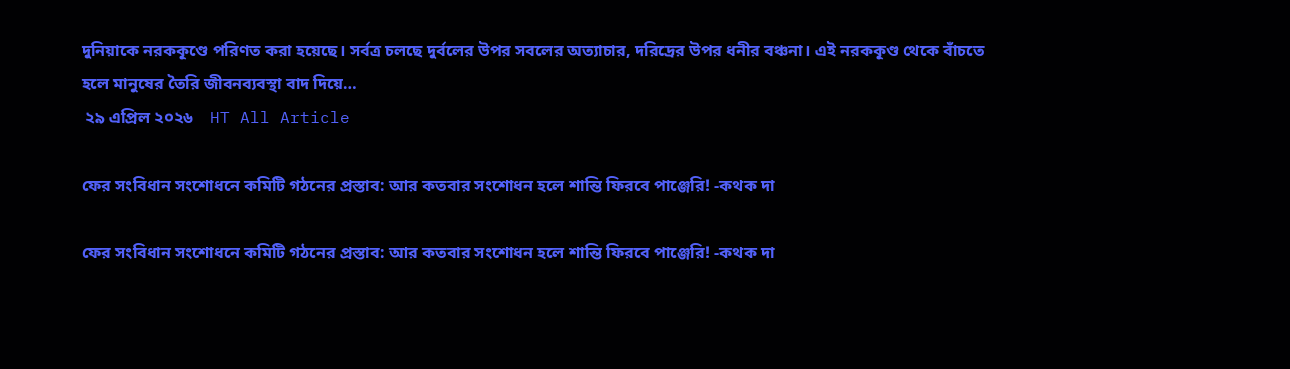দুনিয়াকে নরককূণ্ডে পরিণত করা হয়েছে। সর্বত্র চলছে দুর্বলের উপর সবলের অত্যাচার, দরিদ্রের উপর ধনীর বঞ্চনা। এই নরককূণ্ড থেকে বাঁচতে হলে মানুষের তৈরি জীবনব্যবস্থা বাদ দিয়ে…
 ২৯ এপ্রিল ২০২৬    HT All Article

ফের সংবিধান সংশোধনে কমিটি গঠনের প্রস্তাব: আর কতবার সংশোধন হলে শান্তি ফিরবে পাঞ্জেরি! -কথক দা

ফের সংবিধান সংশোধনে কমিটি গঠনের প্রস্তাব: আর কতবার সংশোধন হলে শান্তি ফিরবে পাঞ্জেরি! -কথক দা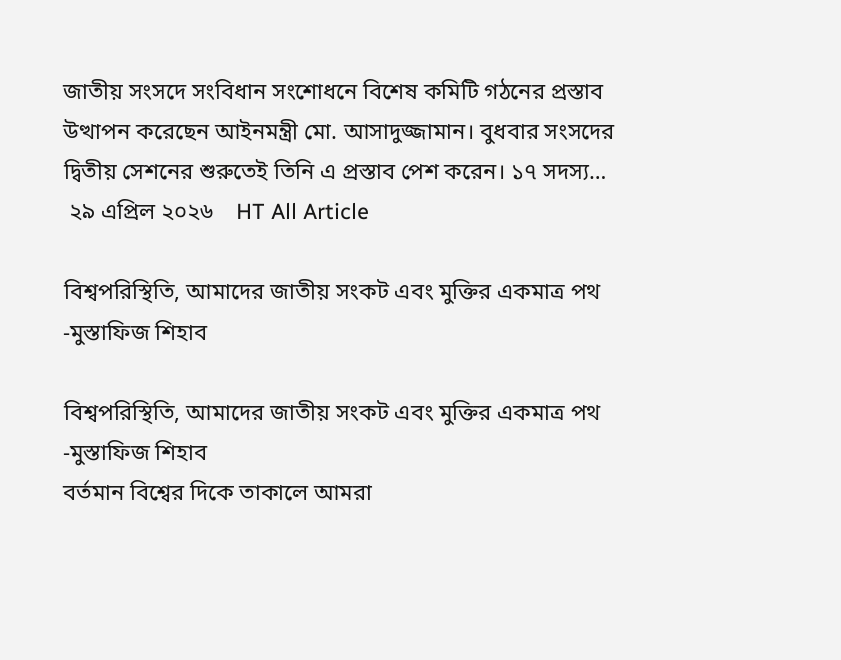জাতীয় সংসদে সংবিধান সংশোধনে বিশেষ কমিটি গঠনের প্রস্তাব উত্থাপন করেছেন আইনমন্ত্রী মো. আসাদুজ্জামান। বুধবার সংসদের দ্বিতীয় সেশনের শুরুতেই তিনি এ প্রস্তাব পেশ করেন। ১৭ সদস্য…
 ২৯ এপ্রিল ২০২৬    HT All Article

বিশ্বপরিস্থিতি, আমাদের জাতীয় সংকট এবং মুক্তির একমাত্র পথ -মুস্তাফিজ শিহাব

বিশ্বপরিস্থিতি, আমাদের জাতীয় সংকট এবং মুক্তির একমাত্র পথ -মুস্তাফিজ শিহাব
বর্তমান বিশ্বের দিকে তাকালে আমরা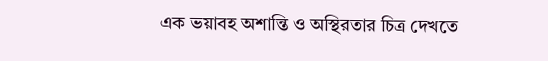এক ভয়াবহ অশান্তি ও অস্থিরতার চিত্র দেখতে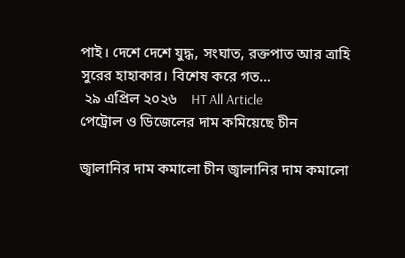পাই। দেশে দেশে যুদ্ধ, সংঘাত, রক্তপাত আর ত্রাহি সুরের হাহাকার। বিশেষ করে গত…
 ২৯ এপ্রিল ২০২৬    HT All Article
পেট্রোল ও ডিজেলের দাম কমিয়েছে চীন

জ্বালানির দাম কমালো চীন জ্বালানির দাম কমালো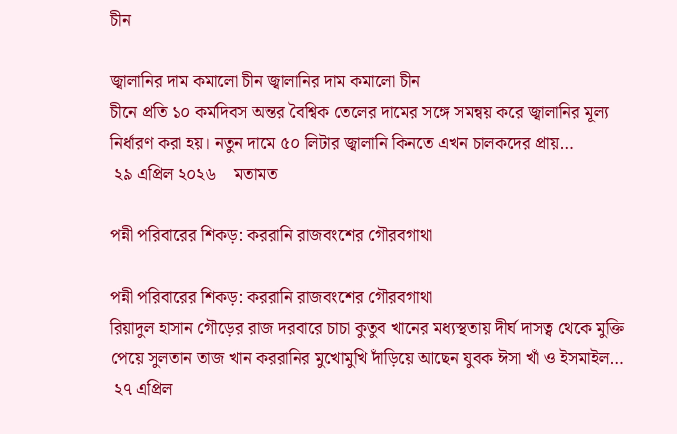চীন

জ্বালানির দাম কমালো চীন জ্বালানির দাম কমালো চীন
চীনে প্রতি ১০ কর্মদিবস অন্তর বৈশ্বিক তেলের দামের সঙ্গে সমন্বয় করে জ্বালানির মূল্য নির্ধারণ করা হয়। নতুন দামে ৫০ লিটার জ্বালানি কিনতে এখন চালকদের প্রায়…
 ২৯ এপ্রিল ২০২৬    মতামত

পন্নী পরিবারের শিকড়: কররানি রাজবংশের গৌরবগাথা

পন্নী পরিবারের শিকড়: কররানি রাজবংশের গৌরবগাথা
রিয়াদুল হাসান গৌড়ের রাজ দরবারে চাচা কুতুব খানের মধ্যস্থতায় দীর্ঘ দাসত্ব থেকে মুক্তি পেয়ে সুলতান তাজ খান কররানির মুখোমুখি দাঁড়িয়ে আছেন যুবক ঈসা খাঁ ও ইসমাইল…
 ২৭ এপ্রিল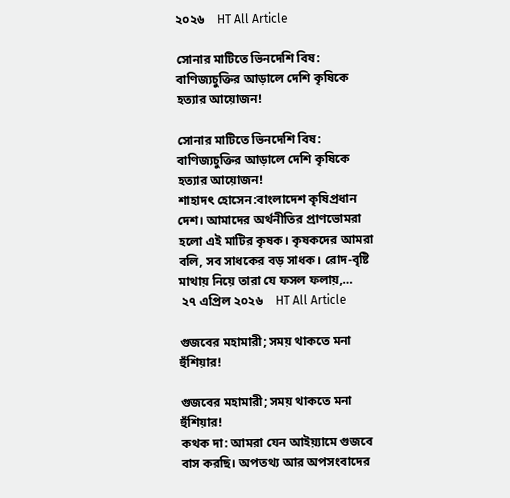২০২৬    HT All Article

সোনার মাটিতে ভিনদেশি বিষ: বাণিজ্যচুক্তির আড়ালে দেশি কৃষিকে হত্যার আয়োজন!

সোনার মাটিতে ভিনদেশি বিষ: বাণিজ্যচুক্তির আড়ালে দেশি কৃষিকে হত্যার আয়োজন!
শাহাদৎ হোসেন:বাংলাদেশ কৃষিপ্রধান দেশ। আমাদের অর্থনীতির প্রাণভোমরা হলো এই মাটির কৃষক। কৃষকদের আমরা বলি, সব সাধকের বড় সাধক। রোদ-বৃষ্টি মাথায় নিয়ে তারা যে ফসল ফলায়,…
 ২৭ এপ্রিল ২০২৬    HT All Article

গুজবের মহামারী; সময় থাকতে মনা হুঁশিয়ার!

গুজবের মহামারী; সময় থাকতে মনা হুঁশিয়ার!
কথক দা: আমরা যেন আইয়্যামে গুজবে বাস করছি। অপতথ্য আর অপসংবাদের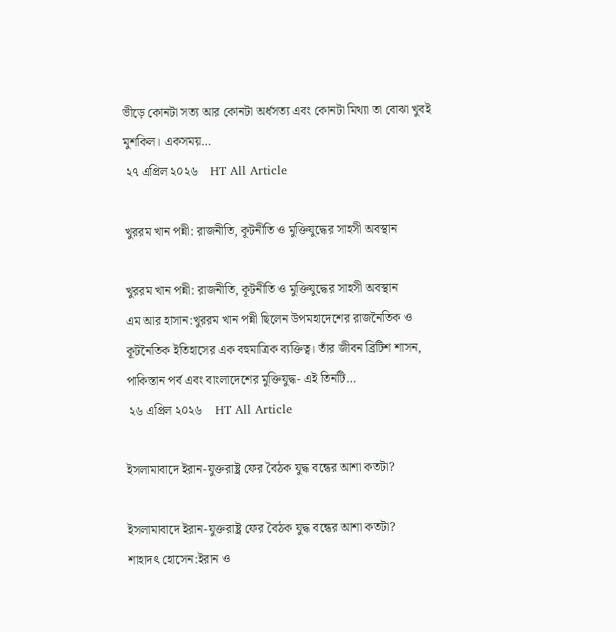ভীড়ে কোনটা সত্য আর কোনটা অর্ধসত্য এবং কোনটা মিথ্যা তা বোঝা খুবই মুশকিল। একসময়…
 ২৭ এপ্রিল ২০২৬    HT All Article

খুররম খান পন্নী: রাজনীতি, কূটনীতি ও মুক্তিযুদ্ধের সাহসী অবস্থান

খুররম খান পন্নী: রাজনীতি, কূটনীতি ও মুক্তিযুদ্ধের সাহসী অবস্থান
এম আর হাসান:খুররম খান পন্নী ছিলেন উপমহাদেশের রাজনৈতিক ও কূটনৈতিক ইতিহাসের এক বহুমাত্রিক ব্যক্তিত্ব। তাঁর জীবন ব্রিটিশ শাসন, পাকিস্তান পর্ব এবং বাংলাদেশের মুক্তিযুদ্ধ- এই তিনটি…
 ২৬ এপ্রিল ২০২৬    HT All Article

ইসলামাবাদে ইরান-যুক্তরাষ্ট্র ফের বৈঠক যুদ্ধ বন্ধের আশা কতটা?

ইসলামাবাদে ইরান-যুক্তরাষ্ট্র ফের বৈঠক যুদ্ধ বন্ধের আশা কতটা?
শাহাদৎ হোসেন:ইরান ও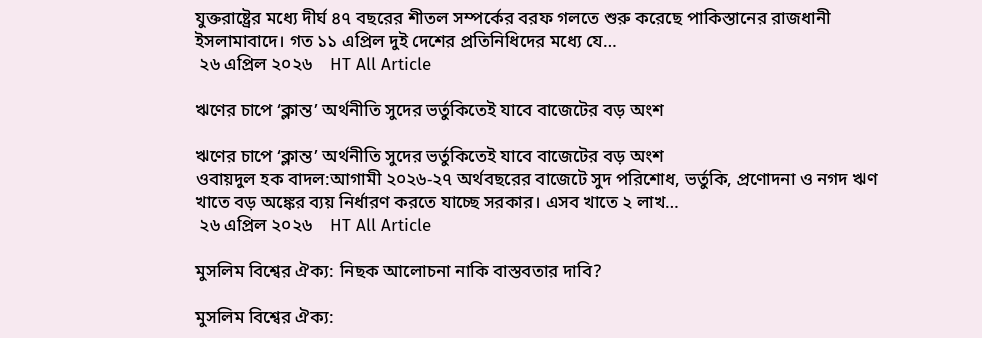যুক্তরাষ্ট্রের মধ্যে দীর্ঘ ৪৭ বছরের শীতল সম্পর্কের বরফ গলতে শুরু করেছে পাকিস্তানের রাজধানী ইসলামাবাদে। গত ১১ এপ্রিল দুই দেশের প্রতিনিধিদের মধ্যে যে…
 ২৬ এপ্রিল ২০২৬    HT All Article

ঋণের চাপে ‘ক্লান্ত’ অর্থনীতি সুদের ভর্তুকিতেই যাবে বাজেটের বড় অংশ

ঋণের চাপে ‘ক্লান্ত’ অর্থনীতি সুদের ভর্তুকিতেই যাবে বাজেটের বড় অংশ
ওবায়দুল হক বাদল:আগামী ২০২৬-২৭ অর্থবছরের বাজেটে সুদ পরিশোধ, ভর্তুকি, প্রণোদনা ও নগদ ঋণ খাতে বড় অঙ্কের ব্যয় নির্ধারণ করতে যাচ্ছে সরকার। এসব খাতে ২ লাখ…
 ২৬ এপ্রিল ২০২৬    HT All Article

মুসলিম বিশ্বের ঐক্য: নিছক আলোচনা নাকি বাস্তবতার দাবি?

মুসলিম বিশ্বের ঐক্য: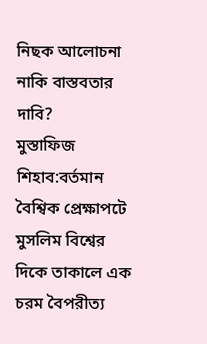নিছক আলোচনা নাকি বাস্তবতার দাবি?
মুস্তাফিজ শিহাব:বর্তমান বৈশ্বিক প্রেক্ষাপটে মুসলিম বিশ্বের দিকে তাকালে এক চরম বৈপরীত্য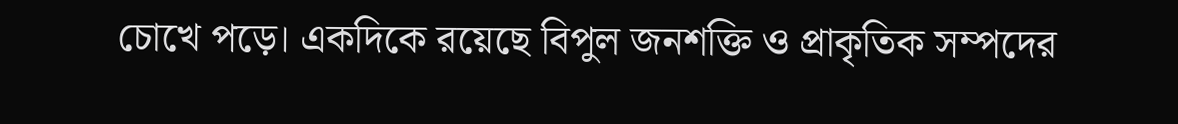চোখে পড়ে। একদিকে রয়েছে বিপুল জনশক্তি ও প্রাকৃতিক সম্পদের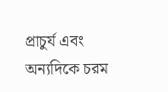প্রাচুর্য এবং অন্যদিকে চরম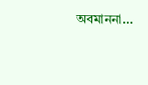অবমাননা…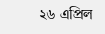২৬ এপ্রিল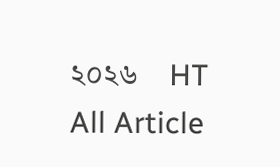২০২৬    HT All Article